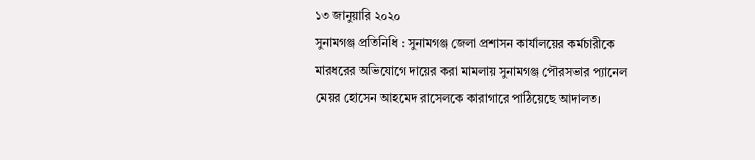১৩ জানুয়ারি ২০২০
সুনামগঞ্জ প্রতিনিধি : সুনামগঞ্জ জেলা প্রশাসন কার্যালয়ের কর্মচারীকে মারধরের অভিযোগে দায়ের করা মামলায় সুনামগঞ্জ পৌরসভার প্যানেল মেয়র হোসেন আহমেদ রাসেলকে কারাগারে পাঠিয়েছে আদালত।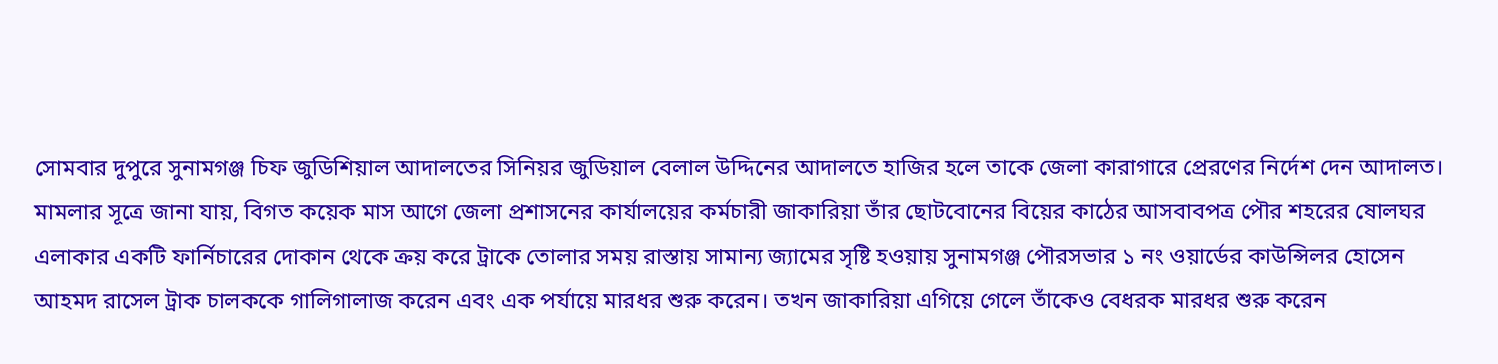সোমবার দুপুরে সুনামগঞ্জ চিফ জুডিশিয়াল আদালতের সিনিয়র জুডিয়াল বেলাল উদ্দিনের আদালতে হাজির হলে তাকে জেলা কারাগারে প্রেরণের নির্দেশ দেন আদালত।
মামলার সূত্রে জানা যায়, বিগত কয়েক মাস আগে জেলা প্রশাসনের কার্যালয়ের কর্মচারী জাকারিয়া তাঁর ছোটবোনের বিয়ের কাঠের আসবাবপত্র পৌর শহরের ষোলঘর এলাকার একটি ফার্নিচারের দোকান থেকে ক্রয় করে ট্রাকে তোলার সময় রাস্তায় সামান্য জ্যামের সৃষ্টি হওয়ায় সুনামগঞ্জ পৌরসভার ১ নং ওয়ার্ডের কাউন্সিলর হোসেন আহমদ রাসেল ট্রাক চালককে গালিগালাজ করেন এবং এক পর্যায়ে মারধর শুরু করেন। তখন জাকারিয়া এগিয়ে গেলে তাঁকেও বেধরক মারধর শুরু করেন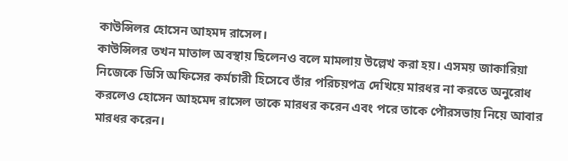কাউন্সিলর হোসেন আহমদ রাসেল।
কাউন্সিলর তখন মাতাল অবস্থায় ছিলেনও বলে মামলায় উল্লেখ করা হয়। এসময় জাকারিয়া নিজেকে ডিসি অফিসের কর্মচারী হিসেবে তাঁর পরিচয়পত্র দেখিয়ে মারধর না করতে অনুরোধ করলেও হোসেন আহমেদ রাসেল তাকে মারধর করেন এবং পরে তাকে পৌরসভায় নিয়ে আবার মারধর করেন।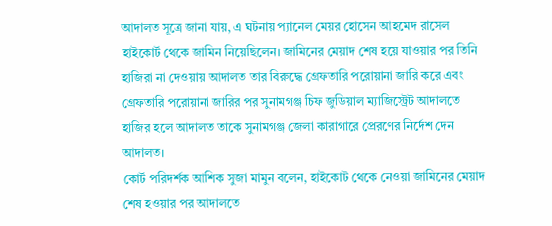আদালত সূত্রে জানা যায়, এ ঘটনায় প্যানেল মেয়র হোসেন আহমেদ রাসেল হাইকোর্ট থেকে জামিন নিয়েছিলেন। জামিনের মেয়াদ শেষ হয়ে যাওয়ার পর তিনি হাজিরা না দেওয়ায় আদালত তার বিরুদ্ধে গ্রেফতারি পরোয়ানা জারি করে এবং গ্রেফতারি পরোয়ানা জারির পর সুনামগঞ্জ চিফ জুডিয়াল ম্যাজিস্ট্রেট আদালতে হাজির হলে আদালত তাকে সুনামগঞ্জ জেলা কারাগারে প্রেরণের নির্দেশ দেন আদালত।
কোর্ট পরিদর্শক আশিক সুজা মামুন বলেন, হাইকোট থেকে নেওয়া জামিনের মেয়াদ শেষ হওয়ার পর আদালতে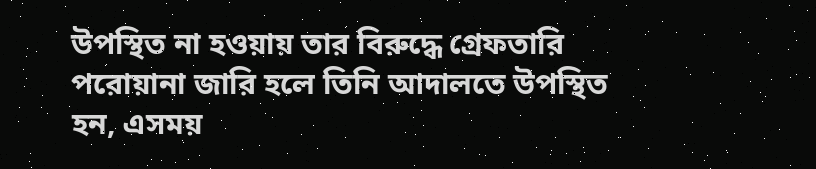উপস্থিত না হওয়ায় তার বিরুদ্ধে গ্রেফতারি পরোয়ানা জারি হলে তিনি আদালতে উপস্থিত হন, এসময়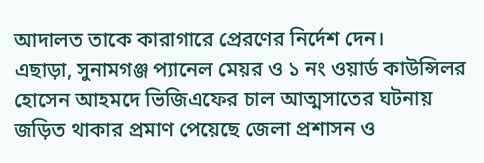আদালত তাকে কারাগারে প্রেরণের নির্দেশ দেন।
এছাড়া, সুনামগঞ্জ প্যানেল মেয়র ও ১ নং ওয়ার্ড কাউন্সিলর হোসেন আহমদে ভিজিএফের চাল আত্মসাতের ঘটনায় জড়িত থাকার প্রমাণ পেয়েছে জেলা প্রশাসন ও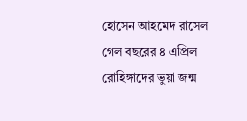হোসেন আহমেদ রাসেল গেল বছরের ৪ এপ্রিল রোহিঙ্গাদের ভুয়া জন্ম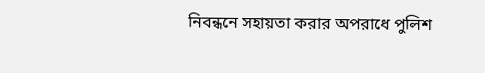নিবন্ধনে সহায়তা করার অপরাধে পুলিশ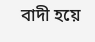বাদী হয়ে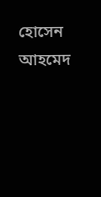হোসেন আহমেদ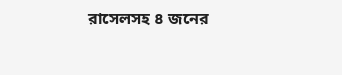রাসেলসহ ৪ জনের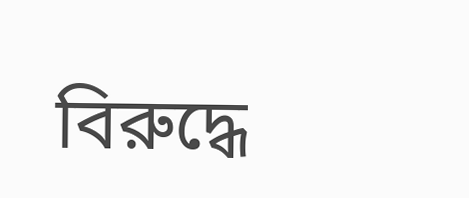বিরুদ্ধে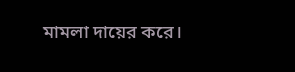মামলা দায়ের করে।